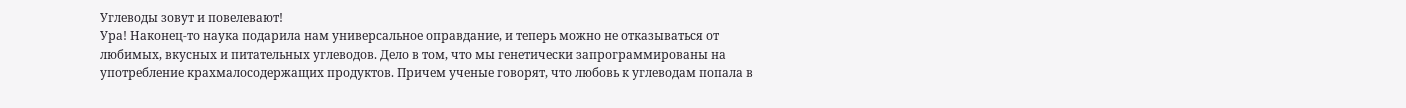Углеводы зовут и повелевают!
Ура! Наконец-то наука подарила нам универсальное оправдание, и теперь можно не отказываться от любимых, вкусных и питательных углеводов. Дело в том, что мы генетически запрограммированы на употребление крахмалосодержащих продуктов. Причем ученые говорят, что любовь к углеводам попала в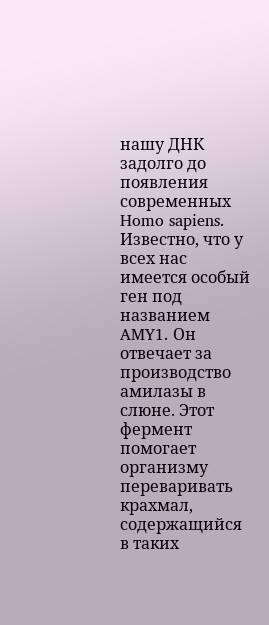нашу ДНК задолго до появления современных Homo sapiens.
Известно, что у всех нас имеется особый ген под названием AMY1. Он отвечает за производство амилазы в слюне. Этот фермент помогает организму переваривать крахмал, содержащийся в таких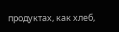продуктах, как хлеб,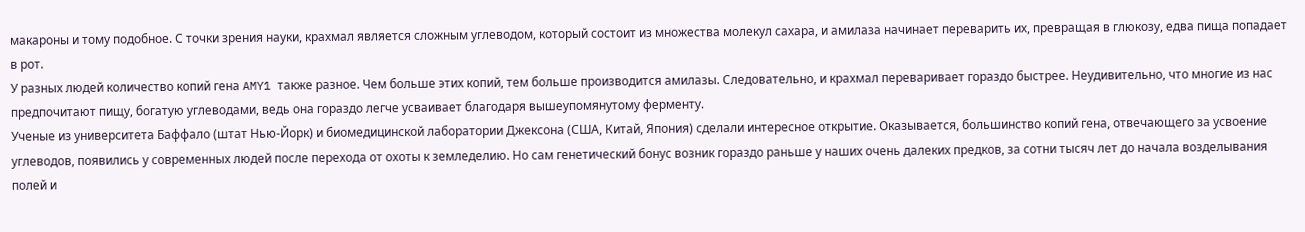макароны и тому подобное. С точки зрения науки, крахмал является сложным углеводом, который состоит из множества молекул сахара, и амилаза начинает переварить их, превращая в глюкозу, едва пища попадает в рот.
У разных людей количество копий гена AMY1 также разное. Чем больше этих копий, тем больше производится амилазы. Следовательно, и крахмал переваривает гораздо быстрее. Неудивительно, что многие из нас предпочитают пищу, богатую углеводами, ведь она гораздо легче усваивает благодаря вышеупомянутому ферменту.
Ученые из университета Баффало (штат Нью-Йорк) и биомедицинской лаборатории Джексона (США, Китай, Япония) сделали интересное открытие. Оказывается, большинство копий гена, отвечающего за усвоение углеводов, появились у современных людей после перехода от охоты к земледелию. Но сам генетический бонус возник гораздо раньше у наших очень далеких предков, за сотни тысяч лет до начала возделывания полей и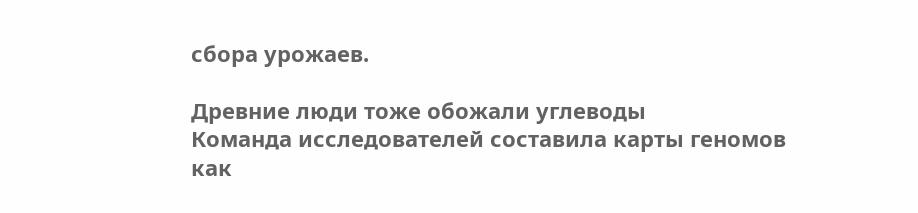сбора урожаев.

Древние люди тоже обожали углеводы
Команда исследователей составила карты геномов как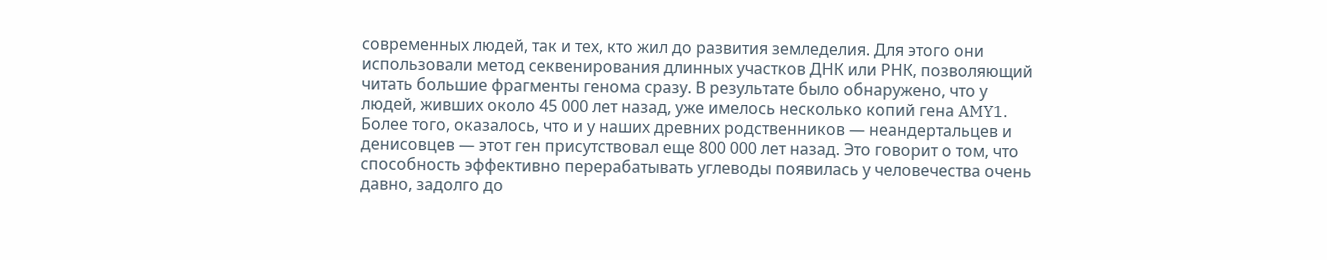современных людей, так и тех, кто жил до развития земледелия. Для этого они использовали метод секвенирования длинных участков ДНК или РНК, позволяющий читать большие фрагменты генома сразу. В результате было обнаружено, что у людей, живших около 45 000 лет назад, уже имелось несколько копий гена AMY1.
Более того, оказалось, что и у наших древних родственников — неандертальцев и денисовцев — этот ген присутствовал еще 800 000 лет назад. Это говорит о том, что способность эффективно перерабатывать углеводы появилась у человечества очень давно, задолго до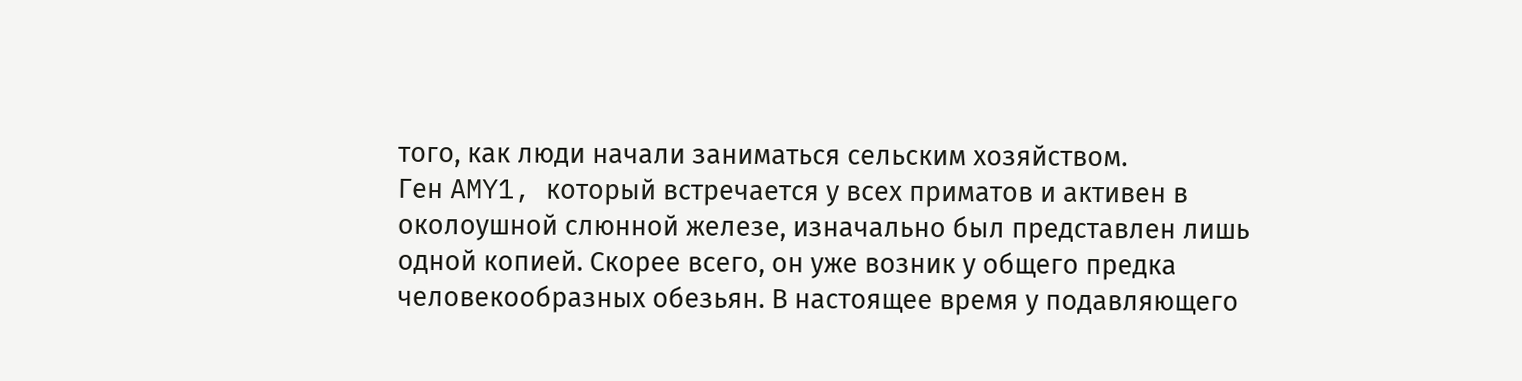того, как люди начали заниматься сельским хозяйством.
Ген AMY1, который встречается у всех приматов и активен в околоушной слюнной железе, изначально был представлен лишь одной копией. Скорее всего, он уже возник у общего предка человекообразных обезьян. В настоящее время у подавляющего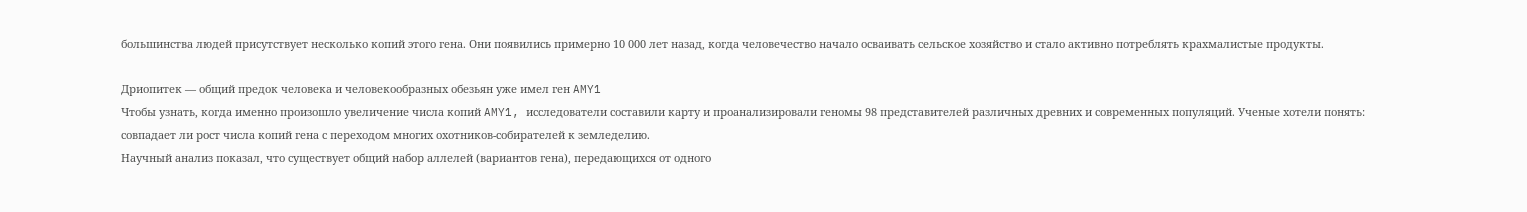большинства людей присутствует несколько копий этого гена. Они появились примерно 10 000 лет назад, когда человечество начало осваивать сельское хозяйство и стало активно потреблять крахмалистые продукты.

Дриопитек — общий предок человека и человекообразных обезьян уже имел ген AMY1
Чтобы узнать, когда именно произошло увеличение числа копий AMY1, исследователи составили карту и проанализировали геномы 98 представителей различных древних и современных популяций. Ученые хотели понять: совпадает ли рост числа копий гена с переходом многих охотников-собирателей к земледелию.
Научный анализ показал, что существует общий набор аллелей (вариантов гена), передающихся от одного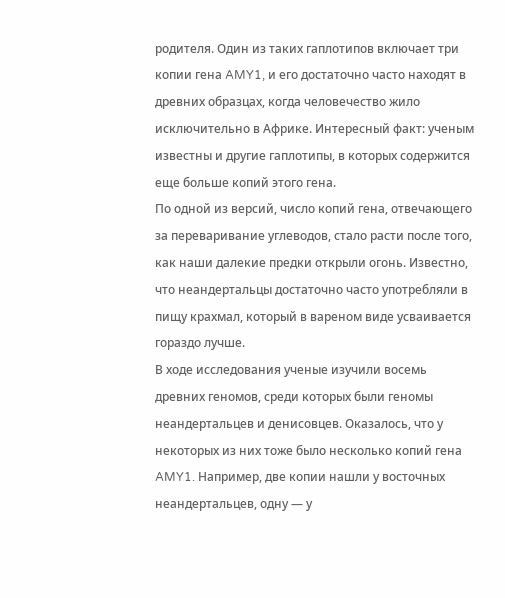родителя. Один из таких гаплотипов включает три копии гена AMY1, и его достаточно часто находят в древних образцах, когда человечество жило исключительно в Африке. Интересный факт: ученым известны и другие гаплотипы, в которых содержится еще больше копий этого гена.
По одной из версий, число копий гена, отвечающего за переваривание углеводов, стало расти после того, как наши далекие предки открыли огонь. Известно, что неандертальцы достаточно часто употребляли в пищу крахмал, который в вареном виде усваивается гораздо лучше.
В ходе исследования ученые изучили восемь древних геномов, среди которых были геномы неандертальцев и денисовцев. Оказалось, что у некоторых из них тоже было несколько копий гена AMY1. Например, две копии нашли у восточных неандертальцев, одну — у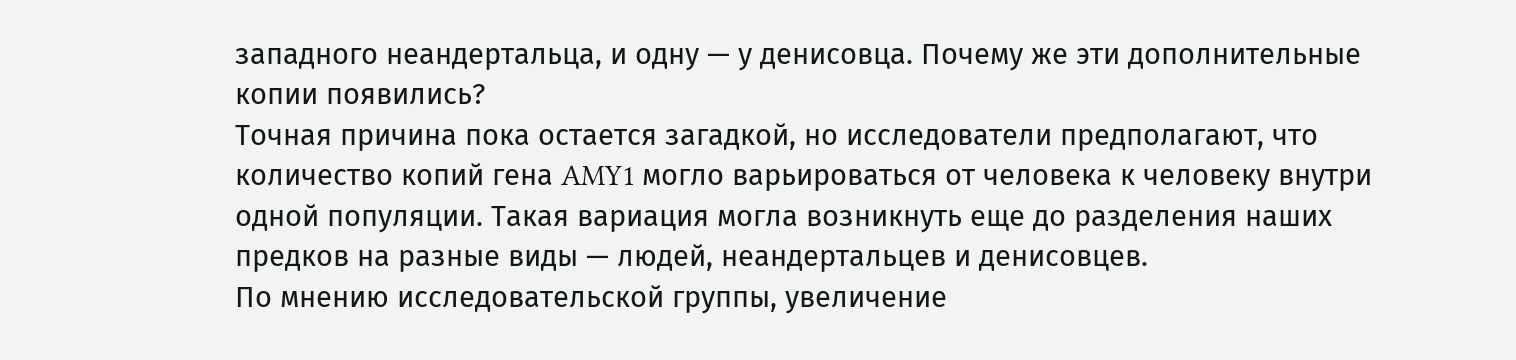западного неандертальца, и одну — у денисовца. Почему же эти дополнительные копии появились?
Точная причина пока остается загадкой, но исследователи предполагают, что количество копий гена AMY1 могло варьироваться от человека к человеку внутри одной популяции. Такая вариация могла возникнуть еще до разделения наших предков на разные виды — людей, неандертальцев и денисовцев.
По мнению исследовательской группы, увеличение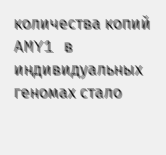количества копий AMY1 в индивидуальных геномах стало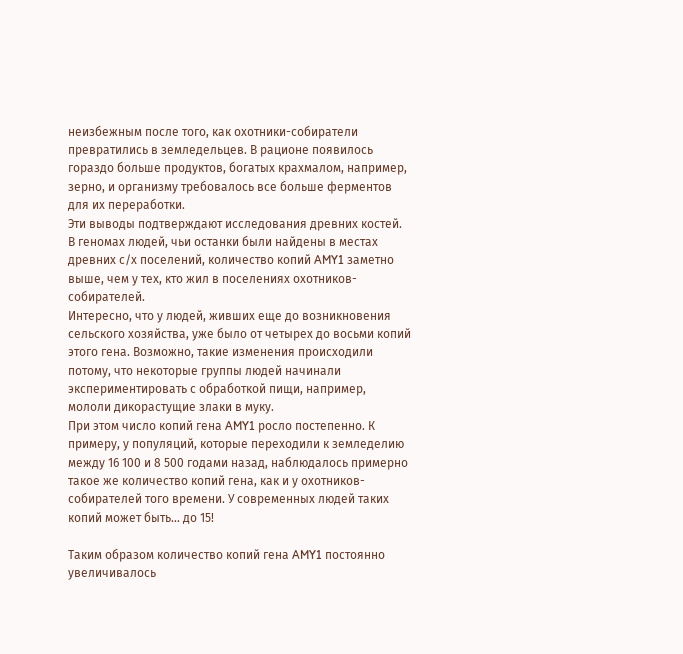неизбежным после того, как охотники-собиратели превратились в земледельцев. В рационе появилось гораздо больше продуктов, богатых крахмалом, например, зерно, и организму требовалось все больше ферментов для их переработки.
Эти выводы подтверждают исследования древних костей. В геномах людей, чьи останки были найдены в местах древних с/х поселений, количество копий AMY1 заметно выше, чем у тех, кто жил в поселениях охотников-собирателей.
Интересно, что у людей, живших еще до возникновения сельского хозяйства, уже было от четырех до восьми копий этого гена. Возможно, такие изменения происходили потому, что некоторые группы людей начинали экспериментировать с обработкой пищи, например, мололи дикорастущие злаки в муку.
При этом число копий гена AMY1 росло постепенно. К примеру, у популяций, которые переходили к земледелию между 16 100 и 8 500 годами назад, наблюдалось примерно такое же количество копий гена, как и у охотников-собирателей того времени. У современных людей таких копий может быть… до 15!

Таким образом количество копий гена AMY1 постоянно увеличивалось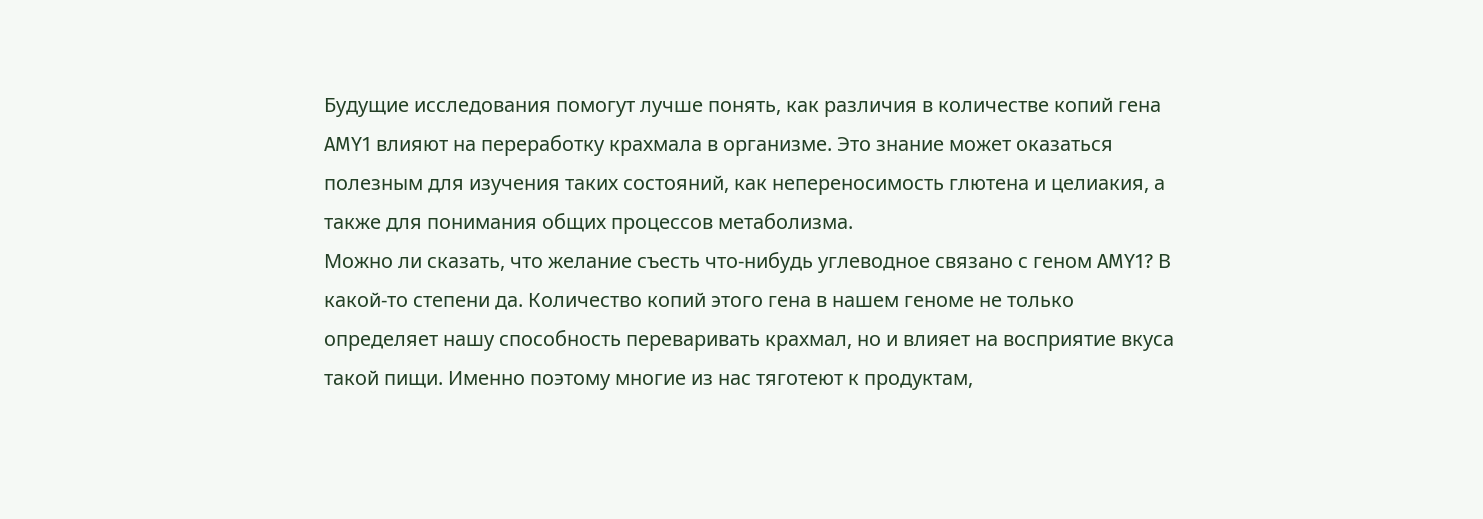Будущие исследования помогут лучше понять, как различия в количестве копий гена AMY1 влияют на переработку крахмала в организме. Это знание может оказаться полезным для изучения таких состояний, как непереносимость глютена и целиакия, а также для понимания общих процессов метаболизма.
Можно ли сказать, что желание съесть что-нибудь углеводное связано с геном AMY1? В какой-то степени да. Количество копий этого гена в нашем геноме не только определяет нашу способность переваривать крахмал, но и влияет на восприятие вкуса такой пищи. Именно поэтому многие из нас тяготеют к продуктам,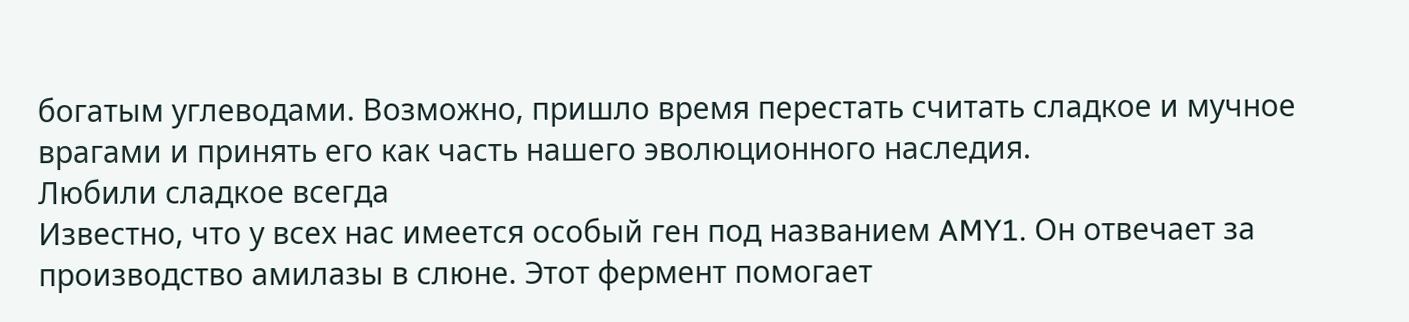богатым углеводами. Возможно, пришло время перестать считать сладкое и мучное врагами и принять его как часть нашего эволюционного наследия.
Любили сладкое всегда
Известно, что у всех нас имеется особый ген под названием AMY1. Он отвечает за производство амилазы в слюне. Этот фермент помогает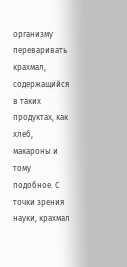организму переваривать крахмал, содержащийся в таких продуктах, как хлеб, макароны и тому подобное. С точки зрения науки, крахмал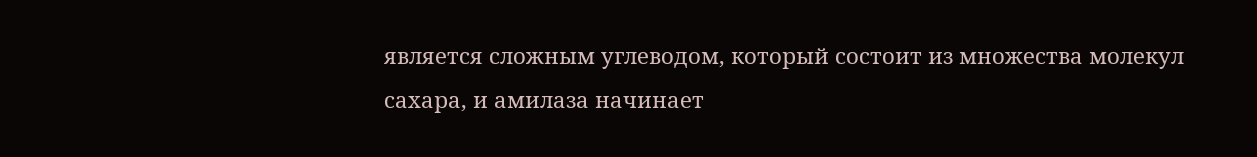является сложным углеводом, который состоит из множества молекул сахара, и амилаза начинает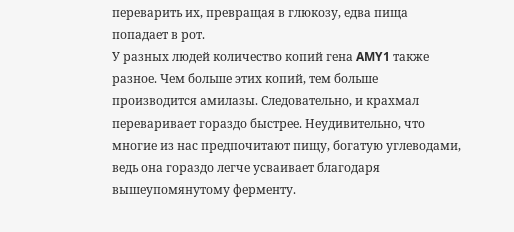переварить их, превращая в глюкозу, едва пища попадает в рот.
У разных людей количество копий гена AMY1 также разное. Чем больше этих копий, тем больше производится амилазы. Следовательно, и крахмал переваривает гораздо быстрее. Неудивительно, что многие из нас предпочитают пищу, богатую углеводами, ведь она гораздо легче усваивает благодаря вышеупомянутому ферменту.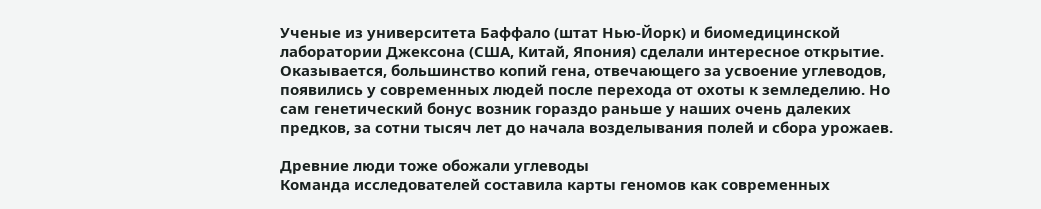Ученые из университета Баффало (штат Нью-Йорк) и биомедицинской лаборатории Джексона (США, Китай, Япония) сделали интересное открытие. Оказывается, большинство копий гена, отвечающего за усвоение углеводов, появились у современных людей после перехода от охоты к земледелию. Но сам генетический бонус возник гораздо раньше у наших очень далеких предков, за сотни тысяч лет до начала возделывания полей и сбора урожаев.

Древние люди тоже обожали углеводы
Команда исследователей составила карты геномов как современных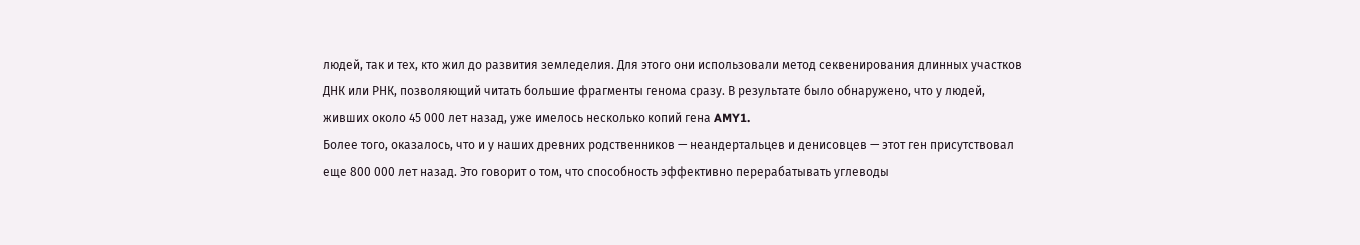людей, так и тех, кто жил до развития земледелия. Для этого они использовали метод секвенирования длинных участков ДНК или РНК, позволяющий читать большие фрагменты генома сразу. В результате было обнаружено, что у людей, живших около 45 000 лет назад, уже имелось несколько копий гена AMY1.
Более того, оказалось, что и у наших древних родственников — неандертальцев и денисовцев — этот ген присутствовал еще 800 000 лет назад. Это говорит о том, что способность эффективно перерабатывать углеводы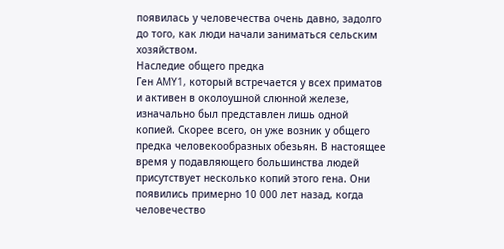появилась у человечества очень давно, задолго до того, как люди начали заниматься сельским хозяйством.
Наследие общего предка
Ген AMY1, который встречается у всех приматов и активен в околоушной слюнной железе, изначально был представлен лишь одной копией. Скорее всего, он уже возник у общего предка человекообразных обезьян. В настоящее время у подавляющего большинства людей присутствует несколько копий этого гена. Они появились примерно 10 000 лет назад, когда человечество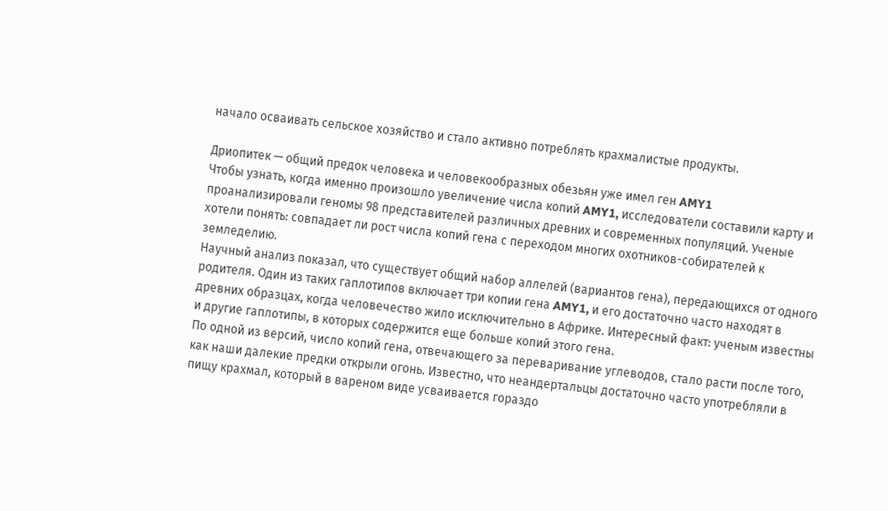начало осваивать сельское хозяйство и стало активно потреблять крахмалистые продукты.

Дриопитек — общий предок человека и человекообразных обезьян уже имел ген AMY1
Чтобы узнать, когда именно произошло увеличение числа копий AMY1, исследователи составили карту и проанализировали геномы 98 представителей различных древних и современных популяций. Ученые хотели понять: совпадает ли рост числа копий гена с переходом многих охотников-собирателей к земледелию.
Научный анализ показал, что существует общий набор аллелей (вариантов гена), передающихся от одного родителя. Один из таких гаплотипов включает три копии гена AMY1, и его достаточно часто находят в древних образцах, когда человечество жило исключительно в Африке. Интересный факт: ученым известны и другие гаплотипы, в которых содержится еще больше копий этого гена.
По одной из версий, число копий гена, отвечающего за переваривание углеводов, стало расти после того, как наши далекие предки открыли огонь. Известно, что неандертальцы достаточно часто употребляли в пищу крахмал, который в вареном виде усваивается гораздо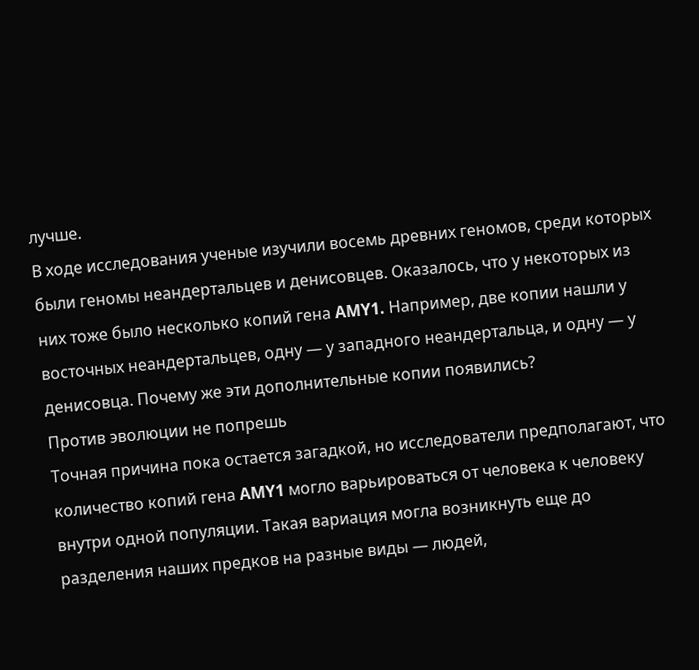лучше.
В ходе исследования ученые изучили восемь древних геномов, среди которых были геномы неандертальцев и денисовцев. Оказалось, что у некоторых из них тоже было несколько копий гена AMY1. Например, две копии нашли у восточных неандертальцев, одну — у западного неандертальца, и одну — у денисовца. Почему же эти дополнительные копии появились?
Против эволюции не попрешь
Точная причина пока остается загадкой, но исследователи предполагают, что количество копий гена AMY1 могло варьироваться от человека к человеку внутри одной популяции. Такая вариация могла возникнуть еще до разделения наших предков на разные виды — людей,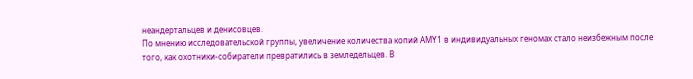неандертальцев и денисовцев.
По мнению исследовательской группы, увеличение количества копий AMY1 в индивидуальных геномах стало неизбежным после того, как охотники-собиратели превратились в земледельцев. В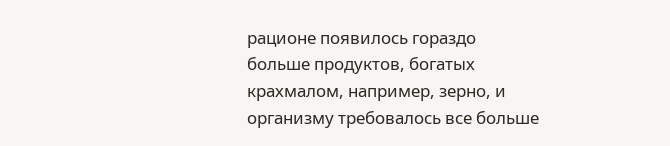рационе появилось гораздо больше продуктов, богатых крахмалом, например, зерно, и организму требовалось все больше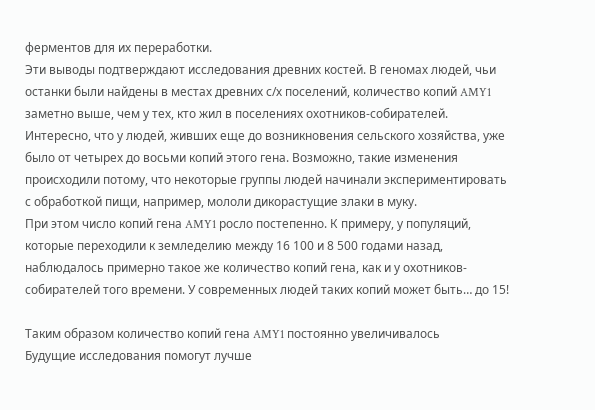ферментов для их переработки.
Эти выводы подтверждают исследования древних костей. В геномах людей, чьи останки были найдены в местах древних с/х поселений, количество копий AMY1 заметно выше, чем у тех, кто жил в поселениях охотников-собирателей.
Интересно, что у людей, живших еще до возникновения сельского хозяйства, уже было от четырех до восьми копий этого гена. Возможно, такие изменения происходили потому, что некоторые группы людей начинали экспериментировать с обработкой пищи, например, мололи дикорастущие злаки в муку.
При этом число копий гена AMY1 росло постепенно. К примеру, у популяций, которые переходили к земледелию между 16 100 и 8 500 годами назад, наблюдалось примерно такое же количество копий гена, как и у охотников-собирателей того времени. У современных людей таких копий может быть… до 15!

Таким образом количество копий гена AMY1 постоянно увеличивалось
Будущие исследования помогут лучше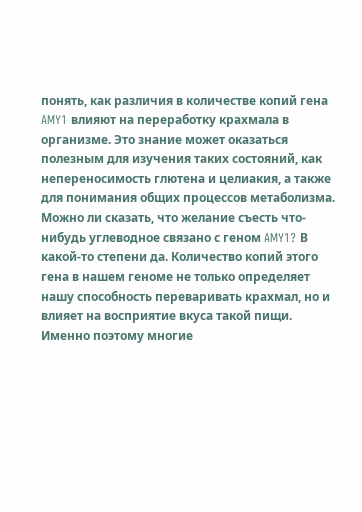понять, как различия в количестве копий гена AMY1 влияют на переработку крахмала в организме. Это знание может оказаться полезным для изучения таких состояний, как непереносимость глютена и целиакия, а также для понимания общих процессов метаболизма.
Можно ли сказать, что желание съесть что-нибудь углеводное связано с геном AMY1? В какой-то степени да. Количество копий этого гена в нашем геноме не только определяет нашу способность переваривать крахмал, но и влияет на восприятие вкуса такой пищи. Именно поэтому многие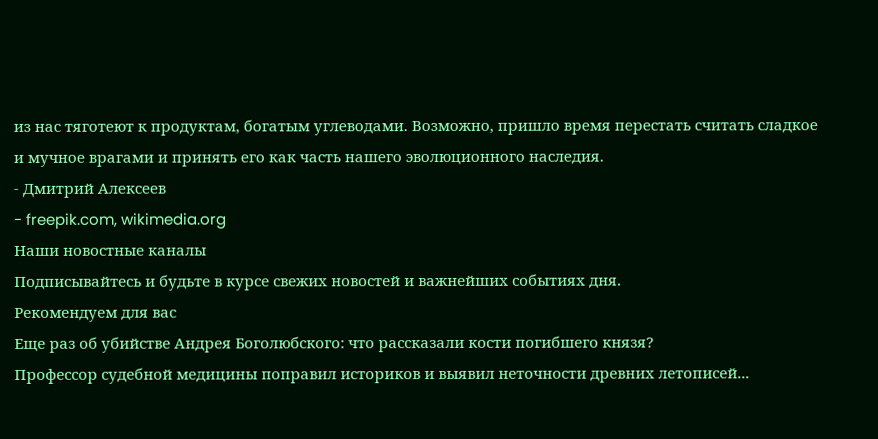из нас тяготеют к продуктам, богатым углеводами. Возможно, пришло время перестать считать сладкое и мучное врагами и принять его как часть нашего эволюционного наследия.
- Дмитрий Алексеев
- freepik.com, wikimedia.org
Наши новостные каналы
Подписывайтесь и будьте в курсе свежих новостей и важнейших событиях дня.
Рекомендуем для вас
Еще раз об убийстве Андрея Боголюбского: что рассказали кости погибшего князя?
Профессор судебной медицины поправил историков и выявил неточности древних летописей...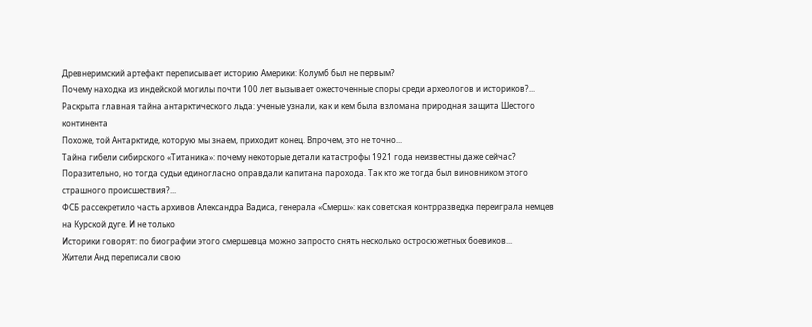Древнеримский артефакт переписывает историю Америки: Колумб был не первым?
Почему находка из индейской могилы почти 100 лет вызывает ожесточенные споры среди археологов и историков?...
Раскрыта главная тайна антарктического льда: ученые узнали, как и кем была взломана природная защита Шестого континента
Похоже, той Антарктиде, которую мы знаем, приходит конец. Впрочем, это не точно...
Тайна гибели сибирского «Титаника»: почему некоторые детали катастрофы 1921 года неизвестны даже сейчас?
Поразительно, но тогда судьи единогласно оправдали капитана парохода. Так кто же тогда был виновником этого страшного происшествия?...
ФСБ рассекретило часть архивов Александра Вадиса, генерала «Смерш»: как советская контрразведка переиграла немцев на Курской дуге. И не только
Историки говорят: по биографии этого смершевца можно запросто снять несколько остросюжетных боевиков...
Жители Анд переписали свою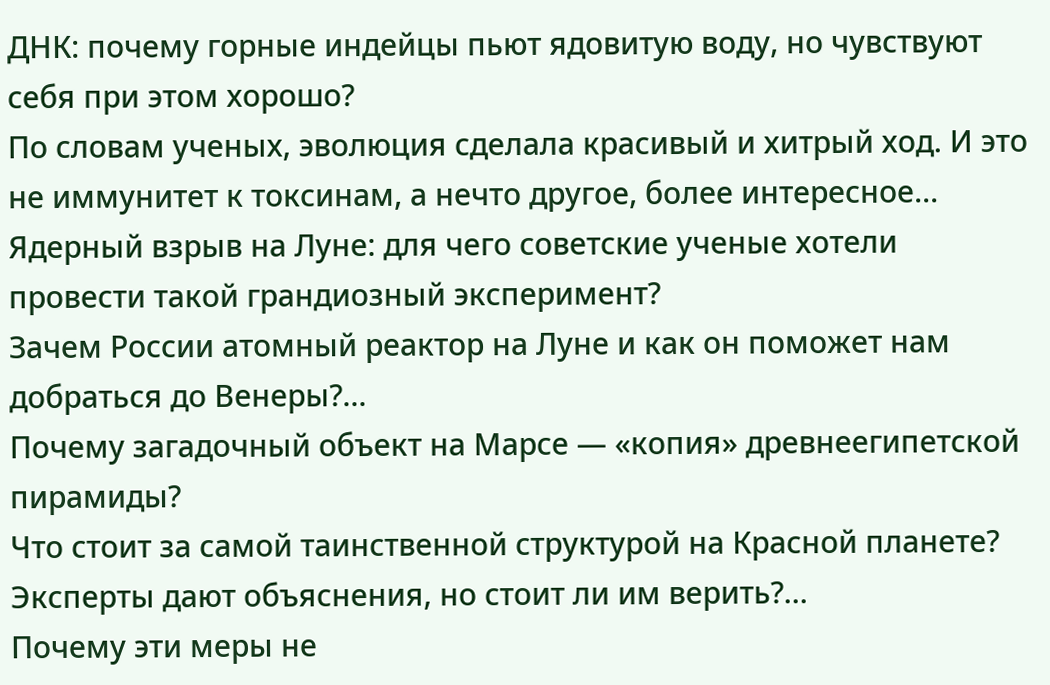ДНК: почему горные индейцы пьют ядовитую воду, но чувствуют себя при этом хорошо?
По словам ученых, эволюция сделала красивый и хитрый ход. И это не иммунитет к токсинам, а нечто другое, более интересное...
Ядерный взрыв на Луне: для чего советские ученые хотели провести такой грандиозный эксперимент?
Зачем России атомный реактор на Луне и как он поможет нам добраться до Венеры?...
Почему загадочный объект на Марсе — «копия» древнеегипетской пирамиды?
Что стоит за самой таинственной структурой на Красной планете? Эксперты дают объяснения, но стоит ли им верить?...
Почему эти меры не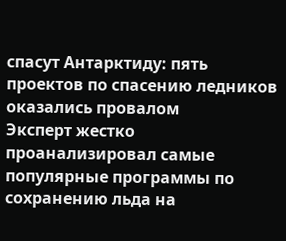спасут Антарктиду: пять проектов по спасению ледников оказались провалом
Эксперт жестко проанализировал самые популярные программы по сохранению льда на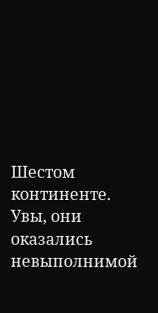Шестом континенте. Увы, они оказались невыполнимой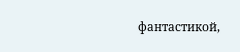фантастикой,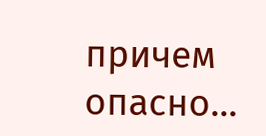причем опасно...